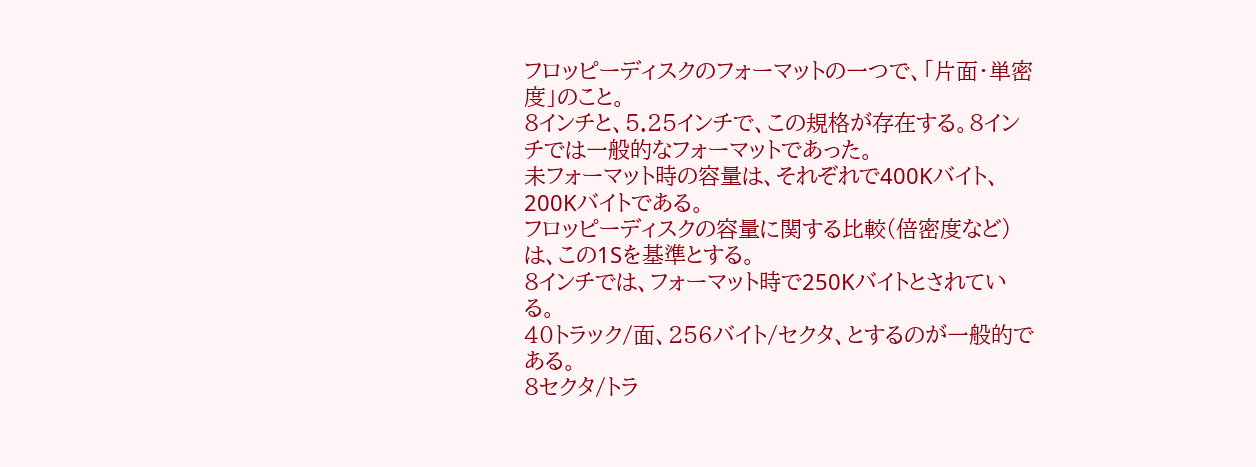フロッピーディスクのフォーマットの一つで、「片面・単密度」のこと。
8インチと、5.25インチで、この規格が存在する。8インチでは一般的なフォーマットであった。
未フォーマット時の容量は、それぞれで400Kバイト、200Kバイトである。
フロッピーディスクの容量に関する比較(倍密度など)は、この1Sを基準とする。
8インチでは、フォーマット時で250Kバイトとされている。
40トラック/面、256バイト/セクタ、とするのが一般的である。
8セクタ/トラ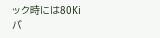ック時には80Kiバ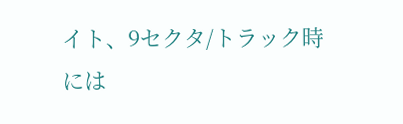イト、9セクタ/トラック時には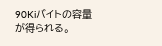90Kiバイトの容量が得られる。